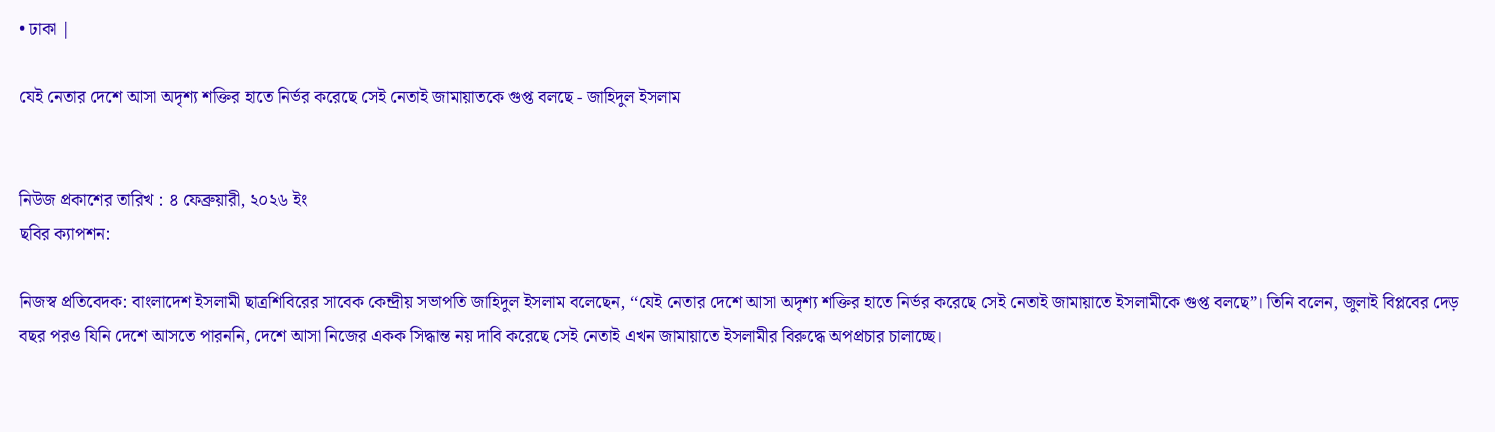• ঢাকা |

যেই নেতার দেশে আসা অদৃশ্য শক্তির হাতে নির্ভর করেছে সেই নেতাই জামায়াতকে গুপ্ত বলছে - জাহিদুল ইসলাম


নিউজ প্রকাশের তারিখ : ৪ ফেব্রুয়ারী, ২০২৬ ইং
ছবির ক্যাপশন:

নিজস্ব প্রতিবেদক: বাংলাদেশ ইসলামী ছাত্রশিবিরের সাবেক কেন্দ্রীয় সভাপতি জাহিদুল ইসলাম বলেছেন, ‘‘যেই নেতার দেশে আসা অদৃশ্য শক্তির হাতে নির্ভর করেছে সেই নেতাই জামায়াতে ইসলামীকে গুপ্ত বলছে”। তিনি বলেন, জুলাই বিপ্লবের দেড় বছর পরও যিনি দেশে আসতে পারননি, দেশে আসা নিজের একক সিদ্ধান্ত নয় দাবি করেছে সেই নেতাই এখন জামায়াতে ইসলামীর বিরুদ্ধে অপপ্রচার চালাচ্ছে।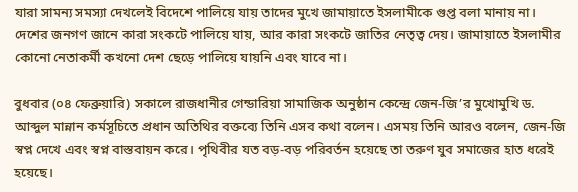যারা সামন্য সমস্যা দেখলেই বিদেশে পালিয়ে যায় তাদের মুখে জামায়াতে ইসলামীকে গুপ্ত বলা মানায় না। দেশের জনগণ জানে কারা সংকটে পালিয়ে যায়, আর কারা সংকটে জাতির নেতৃত্ব দেয়। জামায়াতে ইসলামীর কোনো নেতাকর্মী কখনো দেশ ছেড়ে পালিয়ে যায়নি এবং যাবে না।

বুধবার (০৪ ফেব্রুয়ারি) সকালে রাজধানীর গেন্ডারিয়া সামাজিক অনুষ্ঠান কেন্দ্রে জেন-জি’র মুখোমুখি ড. আব্দুল মান্নান কর্মসূচিতে প্রধান অতিথির বক্তব্যে তিনি এসব কথা বলেন। এসময় তিনি আরও বলেন, জেন-জি স্বপ্ন দেখে এবং স্বপ্ন বাস্তবায়ন করে। পৃথিবীর যত বড়-বড় পরিবর্তন হয়েছে তা তরুণ যুব সমাজের হাত ধরেই হয়েছে।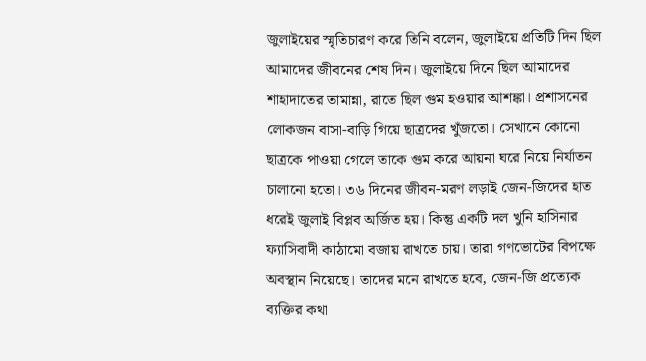জুলাইয়ের স্মৃতিচারণ করে তিনি বলেন, জুলাইয়ে প্রতিটি দিন ছিল আমাদের জীবনের শেষ দিন। জুলাইয়ে দিনে ছিল আমাদের শাহাদাতের তামান্না, রাতে ছিল গুম হওয়ার আশঙ্কা। প্রশাসনের লোকজন বাসা-বাড়ি গিয়ে ছাত্রদের খুঁজতো। সেখানে কোনো ছাত্রকে পাওয়া গেলে তাকে গুম করে আয়না ঘরে নিয়ে নির্যাতন চালানো হতো। ৩৬ দিনের জীবন-মরণ লড়াই জেন-জিদের হাত ধরেই জুলাই বিপ্লব অর্জিত হয়। কিন্তু একটি দল খুনি হাসিনার ফ্যাসিবাদী কাঠামো বজায় রাখতে চায়। তারা গণভোটের বিপক্ষে অবস্থান নিয়েছে। তাদের মনে রাখতে হবে, জেন-জি প্রত্যেক ব্যক্তির কথা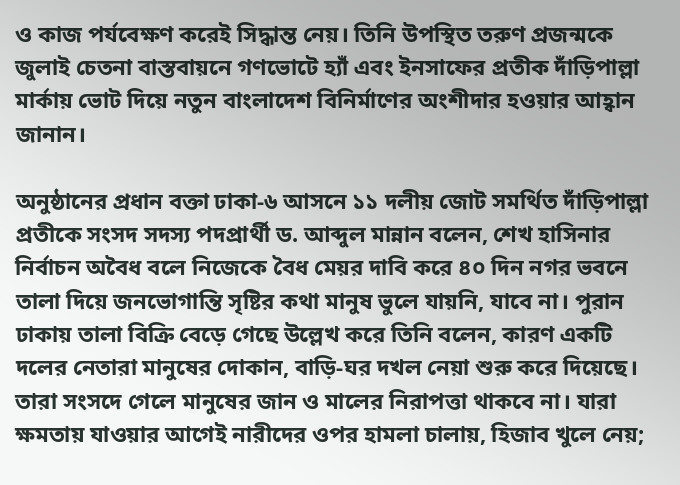ও কাজ পর্যবেক্ষণ করেই সিদ্ধান্ত নেয়। তিনি উপস্থিত তরুণ প্রজন্মকে জুলাই চেতনা বাস্তবায়নে গণভোটে হ্যাঁ এবং ইনসাফের প্রতীক দাঁড়িপাল্লা মার্কায় ভোট দিয়ে নতুন বাংলাদেশ বিনির্মাণের অংশীদার হওয়ার আহ্বান জানান।

অনুষ্ঠানের প্রধান বক্তা ঢাকা-৬ আসনে ১১ দলীয় জোট সমর্থিত দাঁড়িপাল্লা প্রতীকে সংসদ সদস্য পদপ্রার্থী ড. আব্দুল মান্নান বলেন, শেখ হাসিনার নির্বাচন অবৈধ বলে নিজেকে বৈধ মেয়র দাবি করে ৪০ দিন নগর ভবনে তালা দিয়ে জনভোগান্তি সৃষ্টির কথা মানুষ ভুলে যায়নি, যাবে না। পুরান ঢাকায় তালা বিক্রি বেড়ে গেছে উল্লেখ করে তিনি বলেন, কারণ একটি দলের নেতারা মানুষের দোকান, বাড়ি-ঘর দখল নেয়া শুরু করে দিয়েছে। তারা সংসদে গেলে মানুষের জান ও মালের নিরাপত্তা থাকবে না। যারা ক্ষমতায় যাওয়ার আগেই নারীদের ওপর হামলা চালায়, হিজাব খুলে নেয়;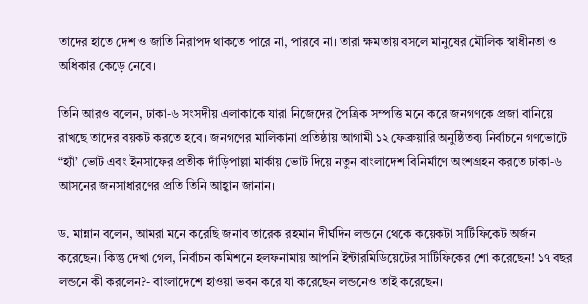তাদের হাতে দেশ ও জাতি নিরাপদ থাকতে পারে না, পারবে না। তারা ক্ষমতায় বসলে মানুষের মৌলিক স্বাধীনতা ও অধিকার কেড়ে নেবে।

তিনি আরও বলেন, ঢাকা-৬ সংসদীয় এলাকাকে যারা নিজেদের পৈত্রিক সম্পত্তি মনে করে জনগণকে প্রজা বানিয়ে রাখছে তাদের বয়কট করতে হবে। জনগণের মালিকানা প্রতিষ্ঠায় আগামী ১২ ফেব্রুয়ারি অনুষ্ঠিতব্য নির্বাচনে গণভোটে “হ্যাঁ’ ভোট এবং ইনসাফের প্রতীক দাঁড়িপাল্লা মার্কায় ভোট দিয়ে নতুন বাংলাদেশ বিনির্মাণে অংশগ্রহন করতে ঢাকা-৬ আসনের জনসাধারণের প্রতি তিনি আহ্বান জানান।

ড. মান্নান বলেন, আমরা মনে করেছি জনাব তারেক রহমান দীর্ঘদিন লন্ডনে থেকে কয়েকটা সার্টিফিকেট অর্জন করেছেন। কিন্তু দেখা গেল, নির্বাচন কমিশনে হলফনামায় আপনি ইন্টারমিডিয়েটের সার্টিফিকের শো করেছেন! ১৭ বছর লন্ডনে কী করলেন?- বাংলাদেশে হাওয়া ভবন করে যা করেছেন লন্ডনেও তাই করেছেন।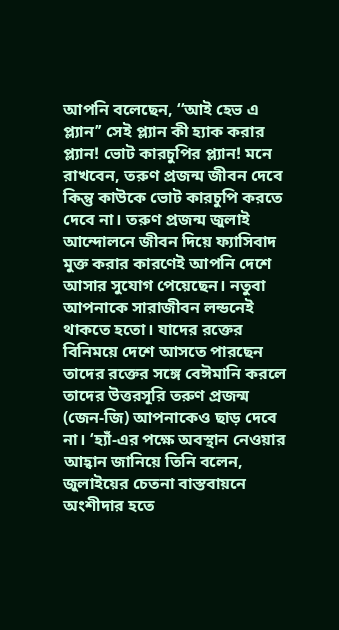আপনি বলেছেন, ‘‘আই হেভ এ প্ল্যান’’ সেই প্ল্যান কী হ্যাক করার প্ল্যান! ভোট কারচুপির প্ল্যান! মনে রাখবেন, তরুণ প্রজন্ম জীবন দেবে কিন্তু কাউকে ভোট কারচুপি করতে দেবে না। তরুণ প্রজন্ম জুলাই আন্দোলনে জীবন দিয়ে ফ্যাসিবাদ মুক্ত করার কারণেই আপনি দেশে আসার সুযোগ পেয়েছেন। নতুবা আপনাকে সারাজীবন লন্ডনেই থাকতে হতো। যাদের রক্তের বিনিময়ে দেশে আসতে পারছেন তাদের রক্তের সঙ্গে বেঈমানি করলে তাদের উত্তরসূরি তরুণ প্রজন্ম (জেন-জি) আপনাকেও ছাড় দেবে না। ‘হ্যাঁ-এর পক্ষে অবস্থান নেওয়ার আহ্বান জানিয়ে তিনি বলেন, জুলাইয়ের চেতনা বাস্তবায়নে অংশীদার হতে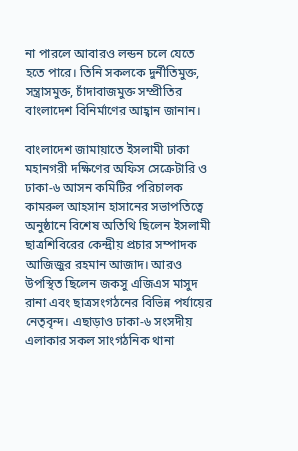না পারলে আবারও লন্ডন চলে যেতে হতে পারে। তিনি সকলকে দুর্নীতিমুক্ত, সন্ত্রাসমুক্ত, চাঁদাবাজমুক্ত সম্প্রীতির বাংলাদেশ বিনির্মাণের আহ্বান জানান।

বাংলাদেশ জামায়াতে ইসলামী ঢাকা মহানগরী দক্ষিণের অফিস সেক্রেটারি ও ঢাকা-৬ আসন কমিটির পরিচালক কামরুল আহসান হাসানের সভাপতিত্বে অনুষ্ঠানে বিশেষ অতিথি ছিলেন ইসলামী ছাত্রশিবিরের কেন্দ্রীয় প্রচার সম্পাদক আজিজুর রহমান আজাদ। আরও উপস্থিত ছিলেন জকসু এজিএস মাসুদ রানা এবং ছাত্রসংগঠনের বিভিন্ন পর্যায়ের নেতৃবৃন্দ। এছাড়াও ঢাকা-৬ সংসদীয় এলাকার সকল সাংগঠনিক থানা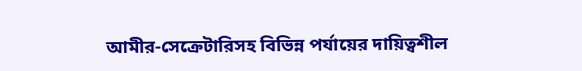আমীর-সেক্রেটারিসহ বিভিন্ন পর্যায়ের দায়িত্বশীল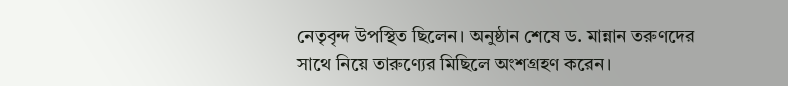নেতৃবৃন্দ উপস্থিত ছিলেন। অনুষ্ঠান শেষে ড. মান্নান তরুণদের সাথে নিয়ে তারুণ্যের মিছিলে অংশগ্রহণ করেন।